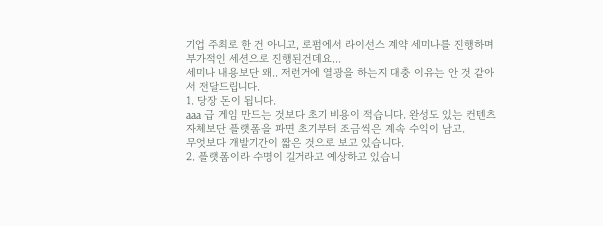기업 주최로 한 건 아니고, 로펌에서 라이선스 계약 세미나를 진행하며 부가적인 세션으로 진행된건데요...
세미나 내용보단 왜.. 저런거에 열광을 하는지 대충 이유는 안 것 같아서 전달드립니다.
1. 당장 돈이 됩니다.
aaa 급 게임 만드는 것보다 초기 비용이 적습니다. 완성도 있는 컨텐츠 자체보단 플랫폼을 파면 초기부터 조금씩은 계속 수익이 남고.
무엇보다 개발기간이 짧은 것으로 보고 있습니다.
2. 플랫폼이라 수명이 길거라고 예상하고 있습니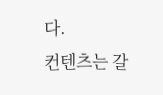다.
컨텐츠는 갈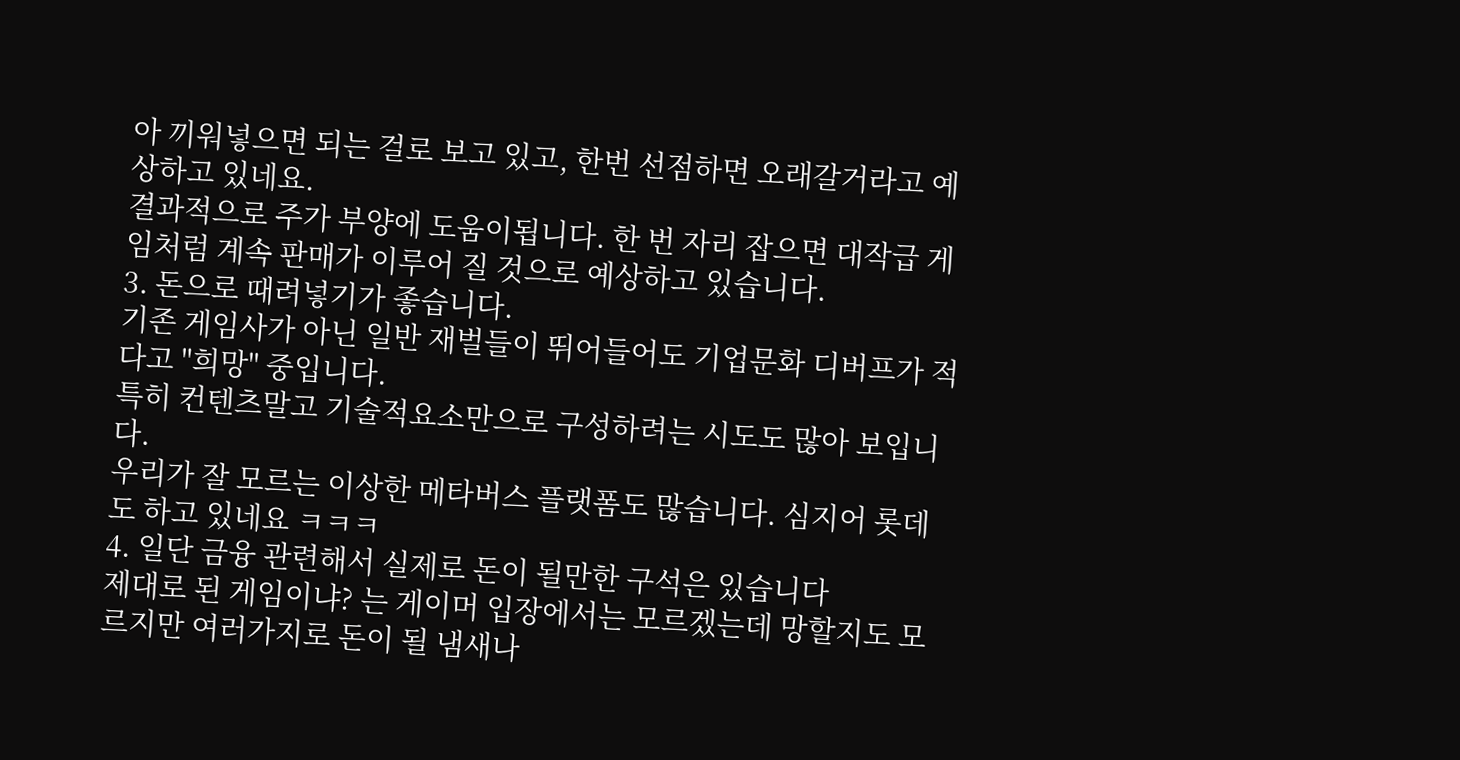아 끼워넣으면 되는 걸로 보고 있고, 한번 선점하면 오래갈거라고 예상하고 있네요.
결과적으로 주가 부양에 도움이됩니다. 한 번 자리 잡으면 대작급 게임처럼 계속 판매가 이루어 질 것으로 예상하고 있습니다.
3. 돈으로 때려넣기가 좋습니다.
기존 게임사가 아닌 일반 재벌들이 뛰어들어도 기업문화 디버프가 적다고 "희망" 중입니다.
특히 컨텐츠말고 기술적요소만으로 구성하려는 시도도 많아 보입니다.
우리가 잘 모르는 이상한 메타버스 플랫폼도 많습니다. 심지어 롯데도 하고 있네요 ㅋㅋㅋ
4. 일단 금융 관련해서 실제로 돈이 될만한 구석은 있습니다
제대로 된 게임이냐? 는 게이머 입장에서는 모르겠는데 망할지도 모르지만 여러가지로 돈이 될 냄새나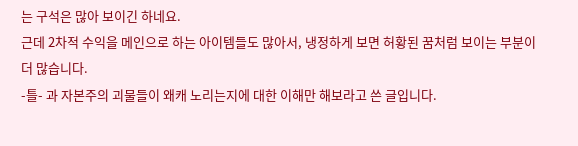는 구석은 많아 보이긴 하네요.
근데 2차적 수익을 메인으로 하는 아이템들도 많아서, 냉정하게 보면 허황된 꿈처럼 보이는 부분이 더 많습니다.
-틀- 과 자본주의 괴물들이 왜캐 노리는지에 대한 이해만 해보라고 쓴 글입니다.